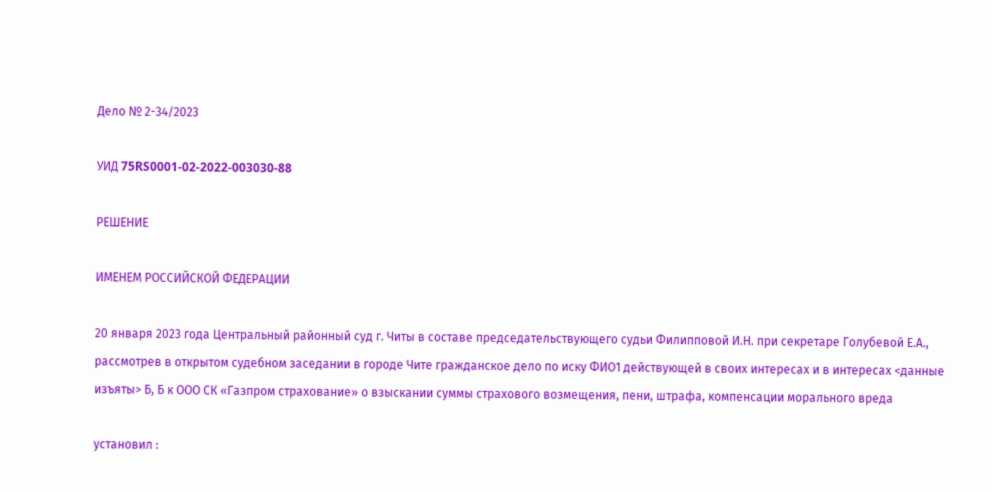Дело № 2-34/2023

УИД 75RS0001-02-2022-003030-88

РЕШЕНИЕ

ИМЕНЕМ РОССИЙСКОЙ ФЕДЕРАЦИИ

20 января 2023 года Центральный районный суд г. Читы в составе председательствующего судьи Филипповой И.Н. при секретаре Голубевой Е.А., рассмотрев в открытом судебном заседании в городе Чите гражданское дело по иску ФИО1 действующей в своих интересах и в интересах <данные изъяты> Б, Б к ООО СК «Газпром страхование» о взыскании суммы страхового возмещения, пени, штрафа, компенсации морального вреда

установил :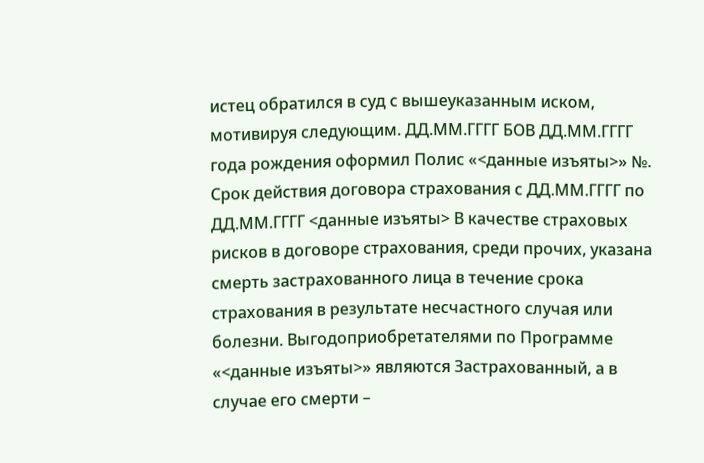истец обратился в суд с вышеуказанным иском, мотивируя следующим. ДД.ММ.ГГГГ БОВ ДД.ММ.ГГГГ года рождения оформил Полис «<данные изъяты>» №. Срок действия договора страхования с ДД.ММ.ГГГГ по ДД.ММ.ГГГГ <данные изъяты> В качестве страховых рисков в договоре страхования, среди прочих, указана смерть застрахованного лица в течение срока страхования в результате несчастного случая или болезни. Выгодоприобретателями по Программе «<данные изъяты>» являются Застрахованный, а в случае его смерти –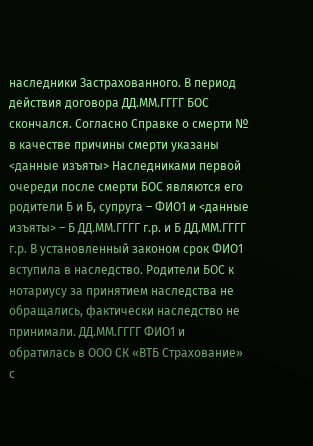наследники Застрахованного. В период действия договора ДД.ММ.ГГГГ БОС скончался. Согласно Справке о смерти № в качестве причины смерти указаны <данные изъяты> Наследниками первой очереди после смерти БОС являются его родители Б и Б, супруга – ФИО1 и <данные изъяты> – Б ДД.ММ.ГГГГ г.р. и Б ДД.ММ.ГГГГ г.р. В установленный законом срок ФИО1 вступила в наследство. Родители БОС к нотариусу за принятием наследства не обращались, фактически наследство не принимали. ДД.ММ.ГГГГ ФИО1 и обратилась в ООО СК «ВТБ Страхование» с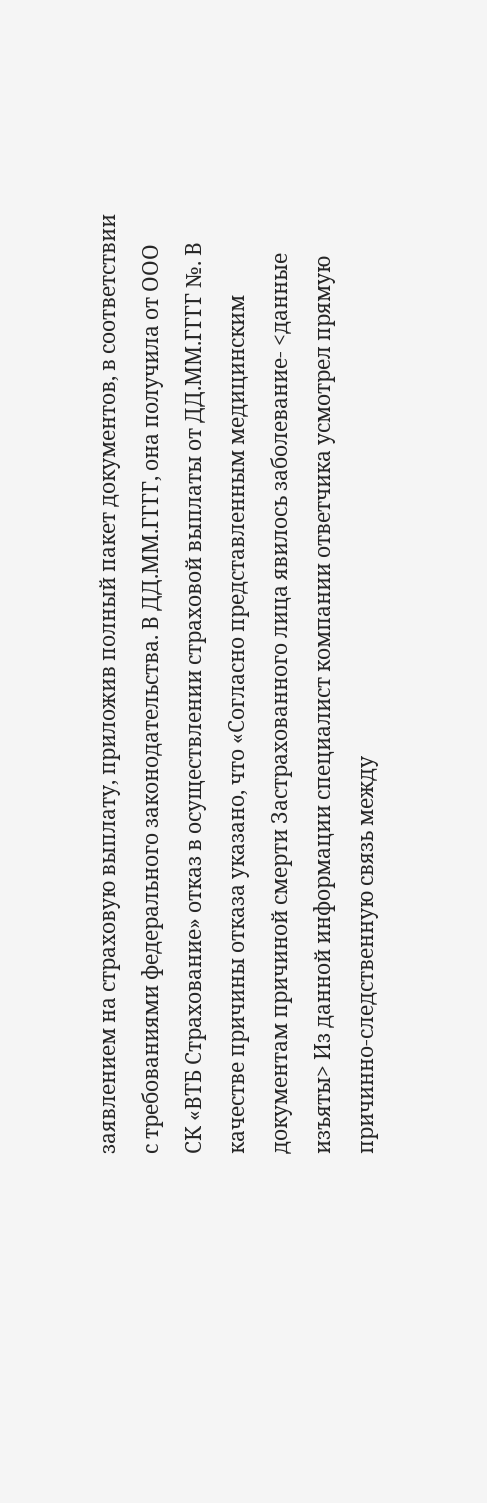заявлением на страховую выплату, приложив полный пакет документов, в соответствии с требованиями федерального законодательства. В ДД.ММ.ГГГГ, она получила от ООО СК «ВТБ Страхование» отказ в осуществлении страховой выплаты от ДД.ММ.ГГГГ №. В качестве причины отказа указано, что «Согласно представленным медицинским документам причиной смерти Застрахованного лица явилось заболевание- <данные изъяты> Из данной информации специалист компании ответчика усмотрел прямую причинно-следственную связь между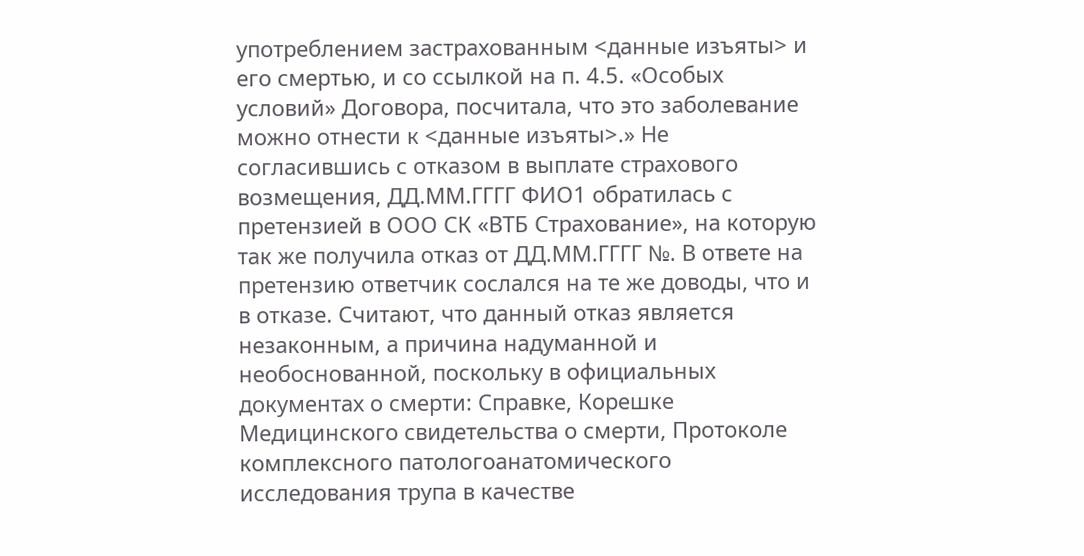употреблением застрахованным <данные изъяты> и его смертью, и со ссылкой на п. 4.5. «Особых условий» Договора, посчитала, что это заболевание можно отнести к <данные изъяты>.» Не согласившись с отказом в выплате страхового возмещения, ДД.ММ.ГГГГ ФИО1 обратилась с претензией в ООО СК «ВТБ Страхование», на которую так же получила отказ от ДД.ММ.ГГГГ №. В ответе на претензию ответчик сослался на те же доводы, что и в отказе. Считают, что данный отказ является незаконным, а причина надуманной и необоснованной, поскольку в официальных документах о смерти: Справке, Корешке Медицинского свидетельства о смерти, Протоколе комплексного патологоанатомического исследования трупа в качестве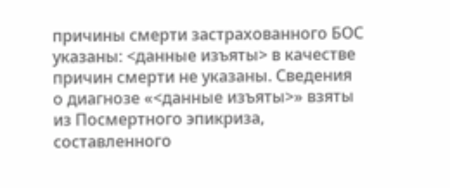причины смерти застрахованного БОС указаны: <данные изъяты> в качестве причин смерти не указаны. Сведения о диагнозе «<данные изъяты>» взяты из Посмертного эпикриза, составленного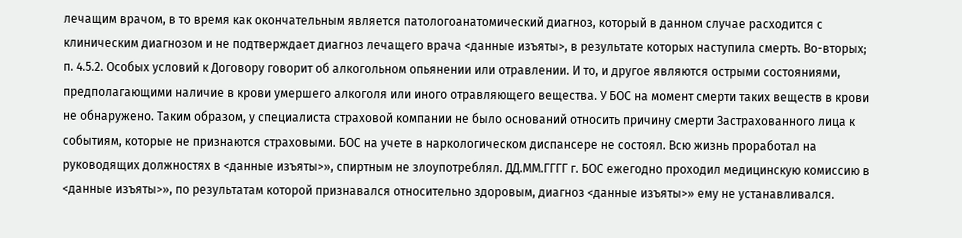лечащим врачом, в то время как окончательным является патологоанатомический диагноз, который в данном случае расходится с клиническим диагнозом и не подтверждает диагноз лечащего врача <данные изъяты>, в результате которых наступила смерть. Во-вторых; п. 4.5.2. Особых условий к Договору говорит об алкогольном опьянении или отравлении. И то, и другое являются острыми состояниями, предполагающими наличие в крови умершего алкоголя или иного отравляющего вещества. У БОС на момент смерти таких веществ в крови не обнаружено. Таким образом, у специалиста страховой компании не было оснований относить причину смерти Застрахованного лица к событиям, которые не признаются страховыми. БОС на учете в наркологическом диспансере не состоял. Всю жизнь проработал на руководящих должностях в <данные изъяты>», спиртным не злоупотреблял. ДД.ММ.ГГГГ г. БОС ежегодно проходил медицинскую комиссию в <данные изъяты>», по результатам которой признавался относительно здоровым, диагноз <данные изъяты>» ему не устанавливался.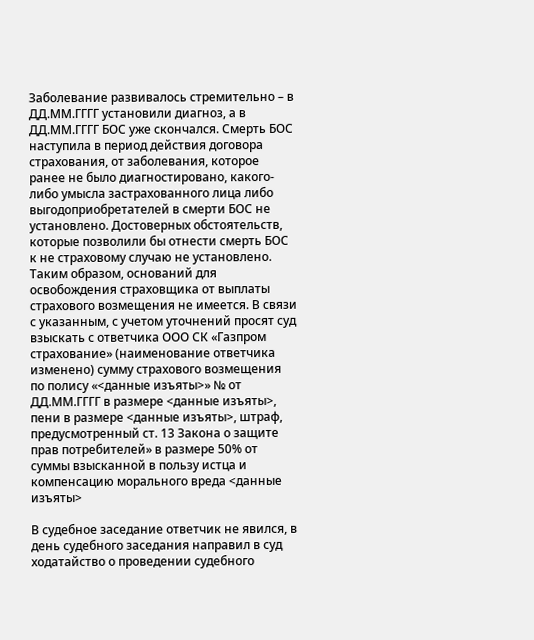Заболевание развивалось стремительно – в ДД.ММ.ГГГГ установили диагноз, а в ДД.ММ.ГГГГ БОС уже скончался. Смерть БОС наступила в период действия договора страхования, от заболевания, которое ранее не было диагностировано, какого-либо умысла застрахованного лица либо выгодоприобретателей в смерти БОС не установлено. Достоверных обстоятельств, которые позволили бы отнести смерть БОС к не страховому случаю не установлено. Таким образом, оснований для освобождения страховщика от выплаты страхового возмещения не имеется. В связи с указанным, с учетом уточнений просят суд взыскать с ответчика ООО СК «Газпром страхование» (наименование ответчика изменено) сумму страхового возмещения по полису «<данные изъяты>» № от ДД.ММ.ГГГГ в размере <данные изъяты>, пени в размере <данные изъяты>, штраф, предусмотренный ст. 13 Закона о защите прав потребителей» в размере 50% от суммы взысканной в пользу истца и компенсацию морального вреда <данные изъяты>

В судебное заседание ответчик не явился, в день судебного заседания направил в суд ходатайство о проведении судебного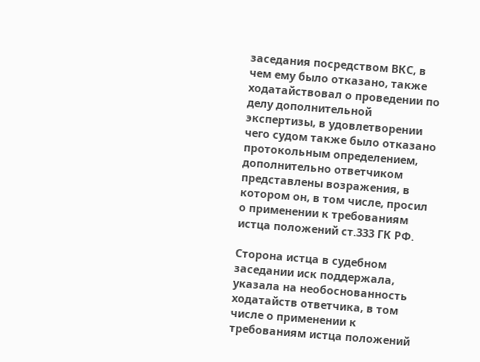заседания посредством ВКС, в чем ему было отказано, также ходатайствовал о проведении по делу дополнительной экспертизы, в удовлетворении чего судом также было отказано протокольным определением, дополнительно ответчиком представлены возражения, в котором он, в том числе, просил о применении к требованиям истца положений ст.333 ГК РФ.

Сторона истца в судебном заседании иск поддержала, указала на необоснованность ходатайств ответчика, в том числе о применении к требованиям истца положений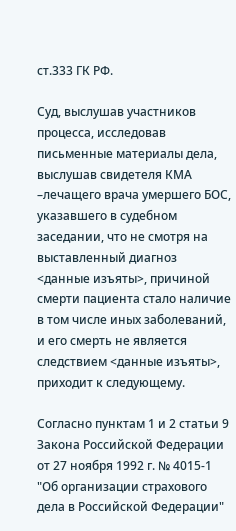ст.333 ГК РФ.

Суд, выслушав участников процесса, исследовав письменные материалы дела, выслушав свидетеля КМА –лечащего врача умершего БОС, указавшего в судебном заседании, что не смотря на выставленный диагноз <данные изъяты>, причиной смерти пациента стало наличие в том числе иных заболеваний, и его смерть не является следствием <данные изъяты>, приходит к следующему.

Согласно пунктам 1 и 2 статьи 9 Закона Российской Федерации от 27 ноября 1992 г. № 4015-1 "Об организации страхового дела в Российской Федерации"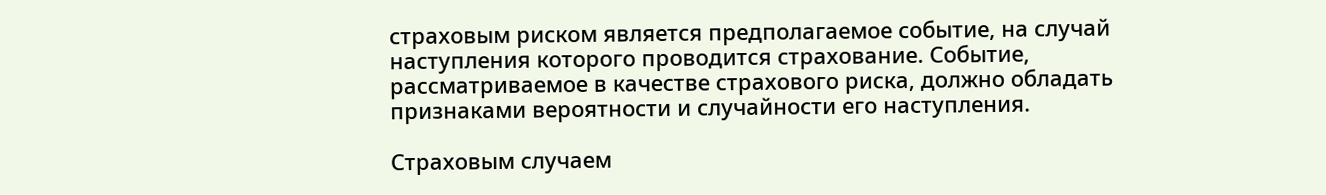страховым риском является предполагаемое событие, на случай наступления которого проводится страхование. Событие, рассматриваемое в качестве страхового риска, должно обладать признаками вероятности и случайности его наступления.

Страховым случаем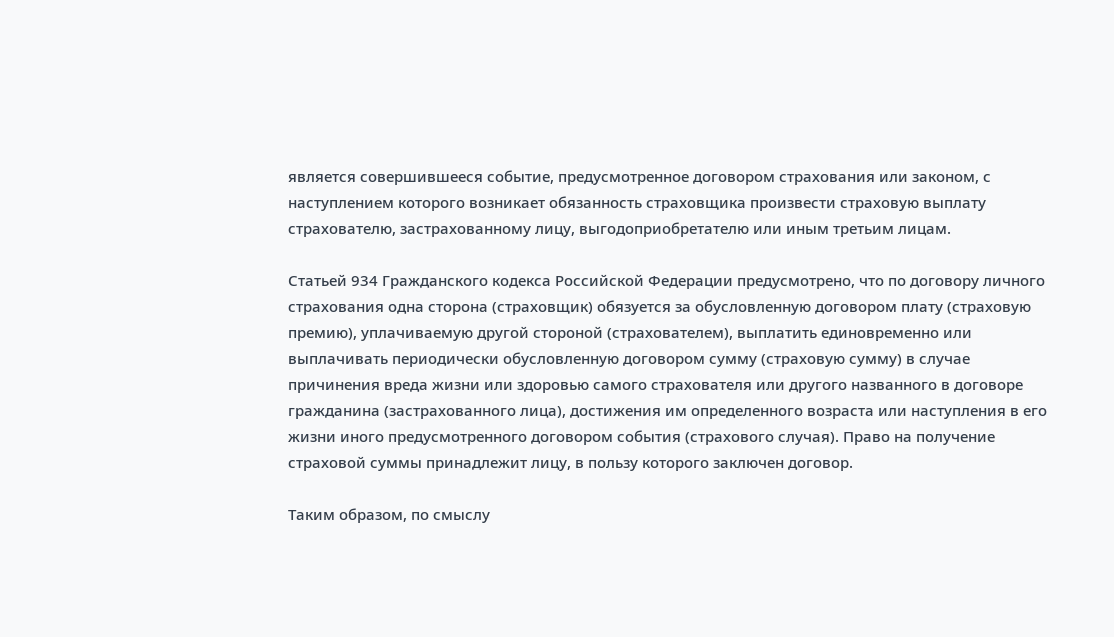является совершившееся событие, предусмотренное договором страхования или законом, с наступлением которого возникает обязанность страховщика произвести страховую выплату страхователю, застрахованному лицу, выгодоприобретателю или иным третьим лицам.

Статьей 934 Гражданского кодекса Российской Федерации предусмотрено, что по договору личного страхования одна сторона (страховщик) обязуется за обусловленную договором плату (страховую премию), уплачиваемую другой стороной (страхователем), выплатить единовременно или выплачивать периодически обусловленную договором сумму (страховую сумму) в случае причинения вреда жизни или здоровью самого страхователя или другого названного в договоре гражданина (застрахованного лица), достижения им определенного возраста или наступления в его жизни иного предусмотренного договором события (страхового случая). Право на получение страховой суммы принадлежит лицу, в пользу которого заключен договор.

Таким образом, по смыслу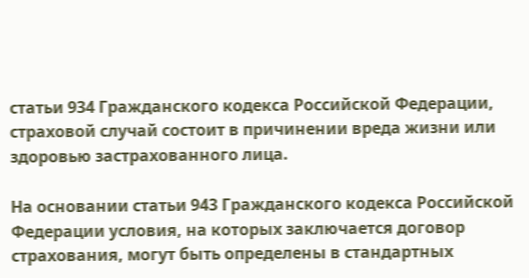статьи 934 Гражданского кодекса Российской Федерации, страховой случай состоит в причинении вреда жизни или здоровью застрахованного лица.

На основании статьи 943 Гражданского кодекса Российской Федерации условия, на которых заключается договор страхования, могут быть определены в стандартных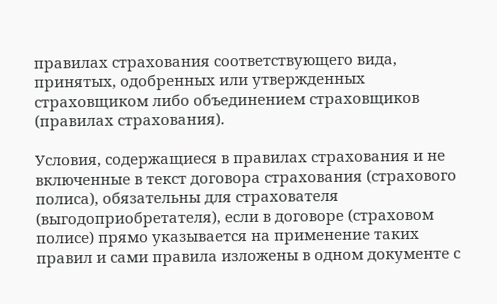правилах страхования соответствующего вида, принятых, одобренных или утвержденных страховщиком либо объединением страховщиков (правилах страхования).

Условия, содержащиеся в правилах страхования и не включенные в текст договора страхования (страхового полиса), обязательны для страхователя (выгодоприобретателя), если в договоре (страховом полисе) прямо указывается на применение таких правил и сами правила изложены в одном документе с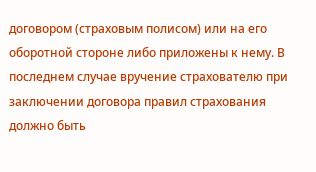договором (страховым полисом) или на его оборотной стороне либо приложены к нему. В последнем случае вручение страхователю при заключении договора правил страхования должно быть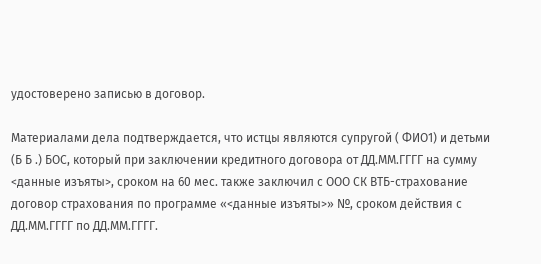удостоверено записью в договор.

Материалами дела подтверждается, что истцы являются супругой ( ФИО1) и детьми (Б Б .) БОС, который при заключении кредитного договора от ДД.ММ.ГГГГ на сумму <данные изъяты>, сроком на 60 мес. также заключил с ООО СК ВТБ-страхование договор страхования по программе «<данные изъяты>» №, сроком действия с ДД.ММ.ГГГГ по ДД.ММ.ГГГГ.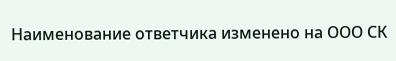Наименование ответчика изменено на ООО СК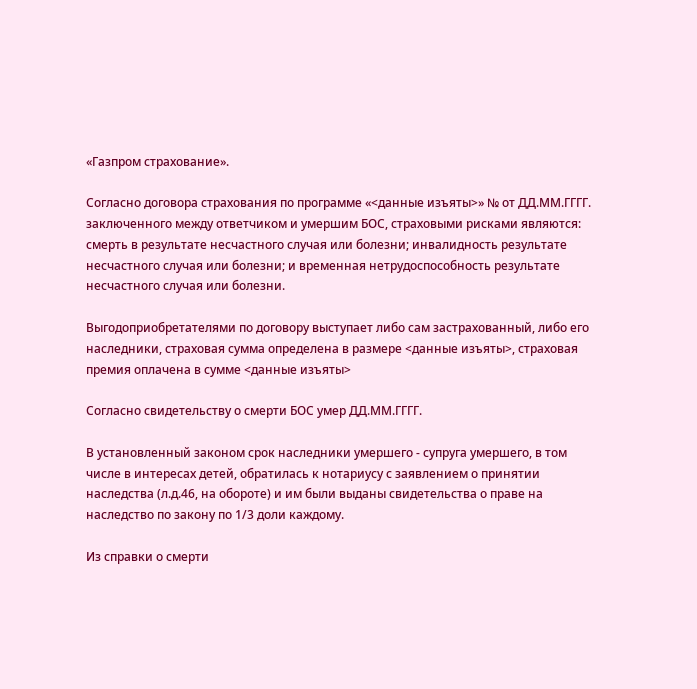«Газпром страхование».

Согласно договора страхования по программе «<данные изъяты>» № от ДД.ММ.ГГГГ. заключенного между ответчиком и умершим БОС, страховыми рисками являются: смерть в результате несчастного случая или болезни; инвалидность результате несчастного случая или болезни; и временная нетрудоспособность результате несчастного случая или болезни.

Выгодоприобретателями по договору выступает либо сам застрахованный, либо его наследники, страховая сумма определена в размере <данные изъяты>, страховая премия оплачена в сумме <данные изъяты>

Согласно свидетельству о смерти БОС умер ДД.ММ.ГГГГ.

В установленный законом срок наследники умершего - супруга умершего, в том числе в интересах детей, обратилась к нотариусу с заявлением о принятии наследства (л.д.46, на обороте) и им были выданы свидетельства о праве на наследство по закону по 1/3 доли каждому.

Из справки о смерти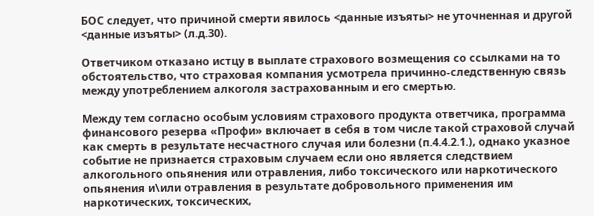БОС следует, что причиной смерти явилось <данные изъяты> не уточненная и другой <данные изъяты> (л.д.30).

Ответчиком отказано истцу в выплате страхового возмещения со ссылками на то обстоятельство, что страховая компания усмотрела причинно-следственную связь между употреблением алкоголя застрахованным и его смертью.

Между тем согласно особым условиям страхового продукта ответчика, программа финансового резерва «Профи» включает в себя в том числе такой страховой случай как смерть в результате несчастного случая или болезни (п.4.4.2.1.), однако указное событие не признается страховым случаем если оно является следствием алкогольного опьянения или отравления, либо токсического или наркотического опьянения и\или отравления в результате добровольного применения им наркотических, токсических,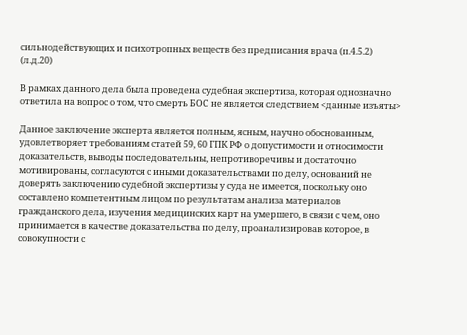сильнодействующих и психотропных веществ без предписания врача (п.4.5.2) (л.д.20)

В рамках данного дела была проведена судебная экспертиза, которая однозначно ответила на вопрос о том, что смерть БОС не является следствием <данные изъяты>

Данное заключение эксперта является полным, ясным, научно обоснованным, удовлетворяет требованиям статей 59, 60 ГПК РФ о допустимости и относимости доказательств, выводы последовательны, непротиворечивы и достаточно мотивированы, согласуются с иными доказательствами по делу, оснований не доверять заключению судебной экспертизы у суда не имеется, поскольку оно составлено компетентным лицом по результатам анализа материалов гражданского дела, изучения медицинских карт на умершего, в связи с чем, оно принимается в качестве доказательства по делу, проанализировав которое, в совокупности с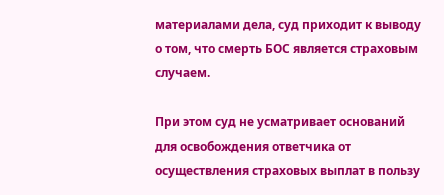материалами дела, суд приходит к выводу о том, что смерть БОС является страховым случаем.

При этом суд не усматривает оснований для освобождения ответчика от осуществления страховых выплат в пользу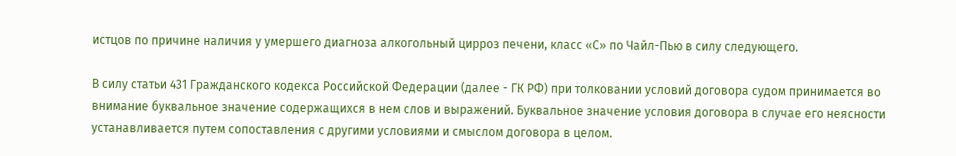истцов по причине наличия у умершего диагноза алкогольный цирроз печени, класс «С» по Чайл-Пью в силу следующего.

В силу статьи 431 Гражданского кодекса Российской Федерации (далее - ГК РФ) при толковании условий договора судом принимается во внимание буквальное значение содержащихся в нем слов и выражений. Буквальное значение условия договора в случае его неясности устанавливается путем сопоставления с другими условиями и смыслом договора в целом.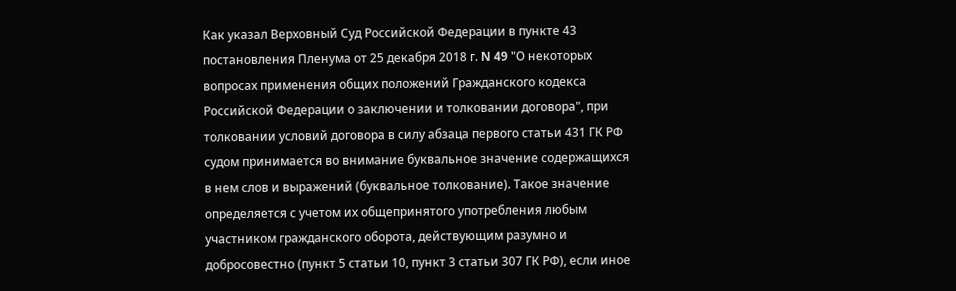Как указал Верховный Суд Российской Федерации в пункте 43 постановления Пленума от 25 декабря 2018 г. N 49 "О некоторых вопросах применения общих положений Гражданского кодекса Российской Федерации о заключении и толковании договора", при толковании условий договора в силу абзаца первого статьи 431 ГК РФ судом принимается во внимание буквальное значение содержащихся в нем слов и выражений (буквальное толкование). Такое значение определяется с учетом их общепринятого употребления любым участником гражданского оборота, действующим разумно и добросовестно (пункт 5 статьи 10, пункт 3 статьи 307 ГК РФ), если иное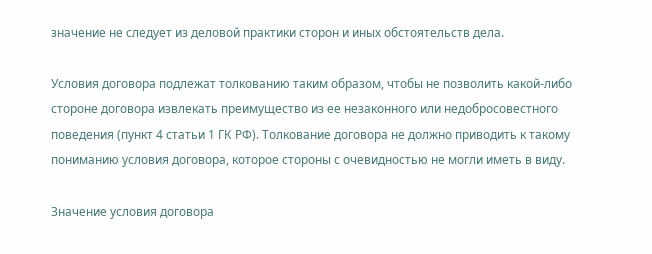значение не следует из деловой практики сторон и иных обстоятельств дела.

Условия договора подлежат толкованию таким образом, чтобы не позволить какой-либо стороне договора извлекать преимущество из ее незаконного или недобросовестного поведения (пункт 4 статьи 1 ГК РФ). Толкование договора не должно приводить к такому пониманию условия договора, которое стороны с очевидностью не могли иметь в виду.

Значение условия договора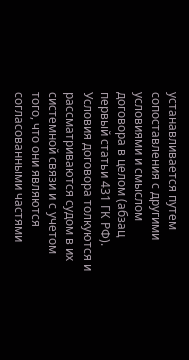устанавливается путем сопоставления с другими условиями и смыслом договора в целом (абзац первый статьи 431 ГК РФ). Условия договора толкуются и рассматриваются судом в их системной связи и с учетом того, что они являются согласованными частями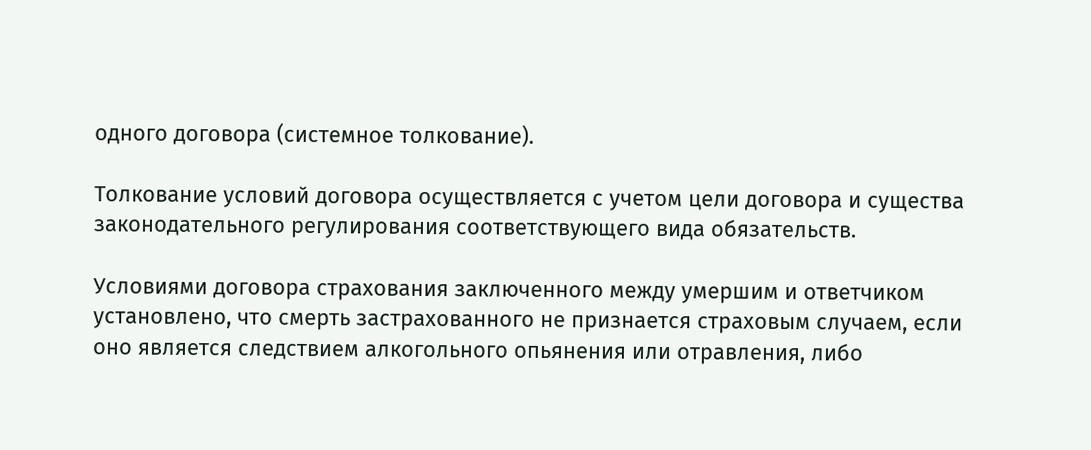одного договора (системное толкование).

Толкование условий договора осуществляется с учетом цели договора и существа законодательного регулирования соответствующего вида обязательств.

Условиями договора страхования заключенного между умершим и ответчиком установлено, что смерть застрахованного не признается страховым случаем, если оно является следствием алкогольного опьянения или отравления, либо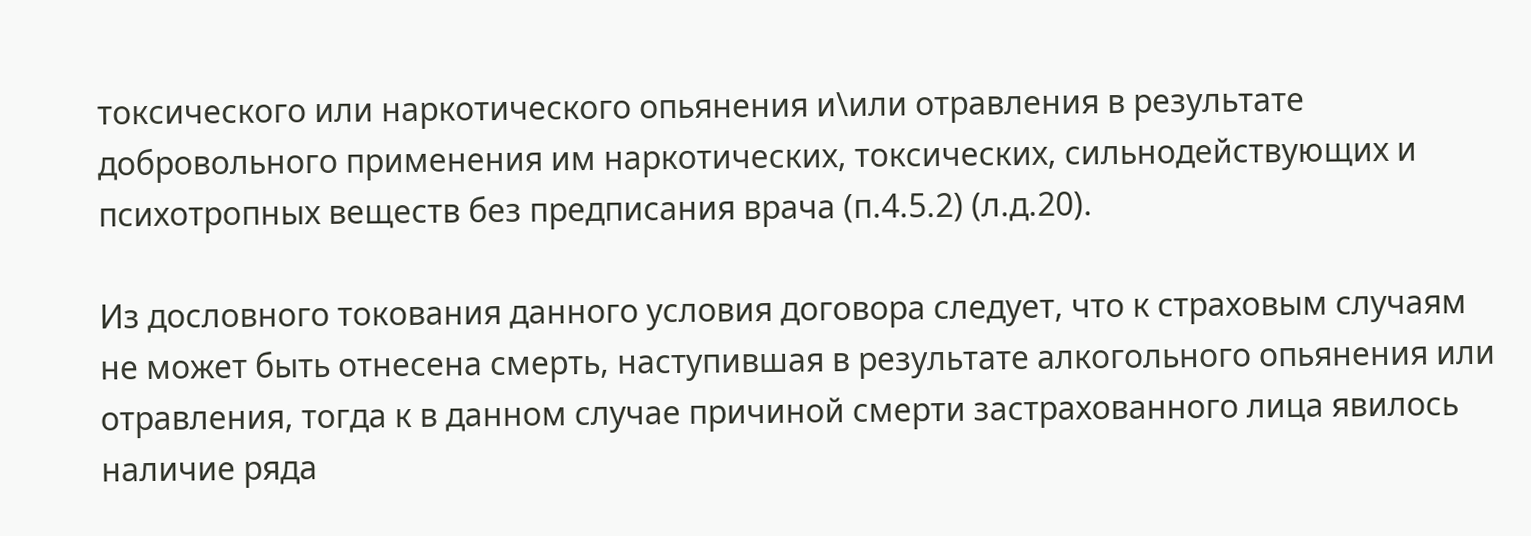токсического или наркотического опьянения и\или отравления в результате добровольного применения им наркотических, токсических, сильнодействующих и психотропных веществ без предписания врача (п.4.5.2) (л.д.20).

Из дословного токования данного условия договора следует, что к страховым случаям не может быть отнесена смерть, наступившая в результате алкогольного опьянения или отравления, тогда к в данном случае причиной смерти застрахованного лица явилось наличие ряда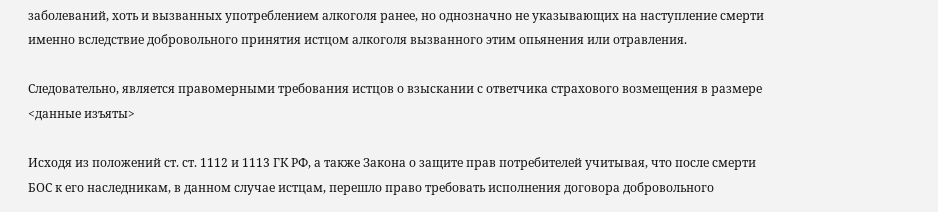заболеваний, хоть и вызванных употреблением алкоголя ранее, но однозначно не указывающих на наступление смерти именно вследствие добровольного принятия истцом алкоголя вызванного этим опьянения или отравления.

Следовательно, является правомерными требования истцов о взыскании с ответчика страхового возмещения в размере <данные изъяты>

Исходя из положений ст. ст. 1112 и 1113 ГК РФ, а также Закона о защите прав потребителей учитывая, что после смерти БОС к его наследникам, в данном случае истцам, перешло право требовать исполнения договора добровольного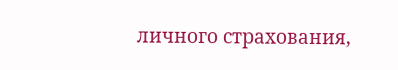личного страхования,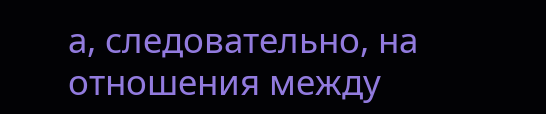а, следовательно, на отношения между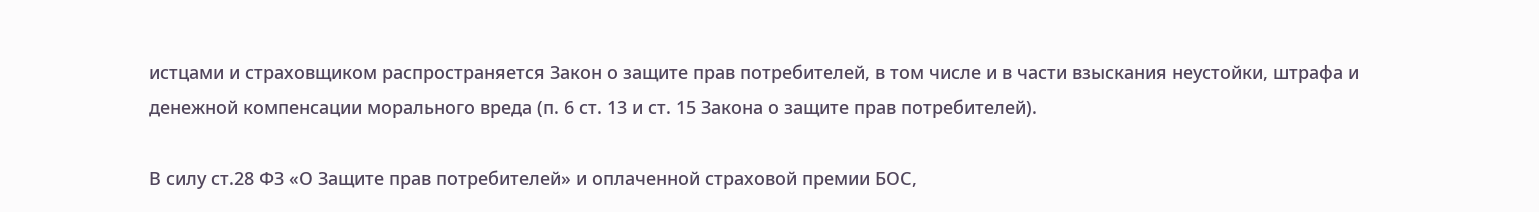истцами и страховщиком распространяется Закон о защите прав потребителей, в том числе и в части взыскания неустойки, штрафа и денежной компенсации морального вреда (п. 6 ст. 13 и ст. 15 Закона о защите прав потребителей).

В силу ст.28 ФЗ «О Защите прав потребителей» и оплаченной страховой премии БОС,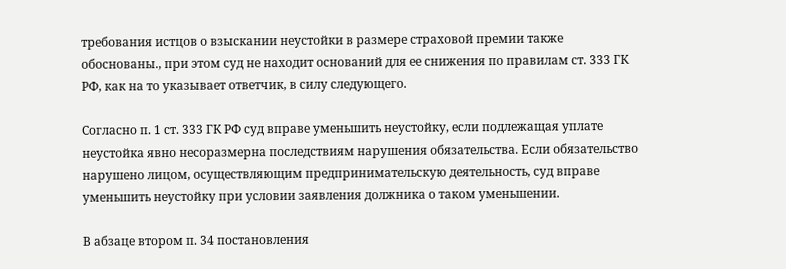требования истцов о взыскании неустойки в размере страховой премии также обоснованы., при этом суд не находит оснований для ее снижения по правилам ст. 333 ГК РФ, как на то указывает ответчик, в силу следующего.

Согласно п. 1 ст. 333 ГК РФ суд вправе уменьшить неустойку, если подлежащая уплате неустойка явно несоразмерна последствиям нарушения обязательства. Если обязательство нарушено лицом, осуществляющим предпринимательскую деятельность, суд вправе уменьшить неустойку при условии заявления должника о таком уменьшении.

В абзаце втором п. 34 постановления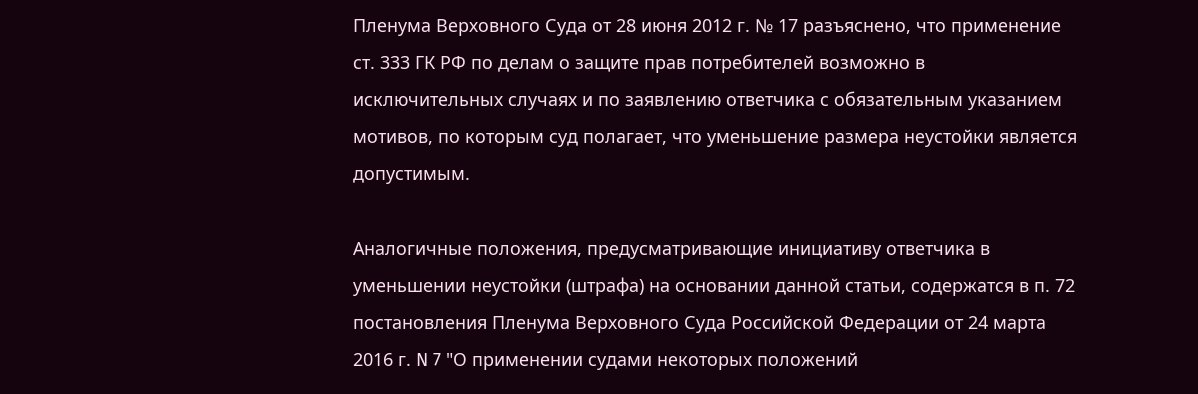Пленума Верховного Суда от 28 июня 2012 г. № 17 разъяснено, что применение ст. 333 ГК РФ по делам о защите прав потребителей возможно в исключительных случаях и по заявлению ответчика с обязательным указанием мотивов, по которым суд полагает, что уменьшение размера неустойки является допустимым.

Аналогичные положения, предусматривающие инициативу ответчика в уменьшении неустойки (штрафа) на основании данной статьи, содержатся в п. 72 постановления Пленума Верховного Суда Российской Федерации от 24 марта 2016 г. N 7 "О применении судами некоторых положений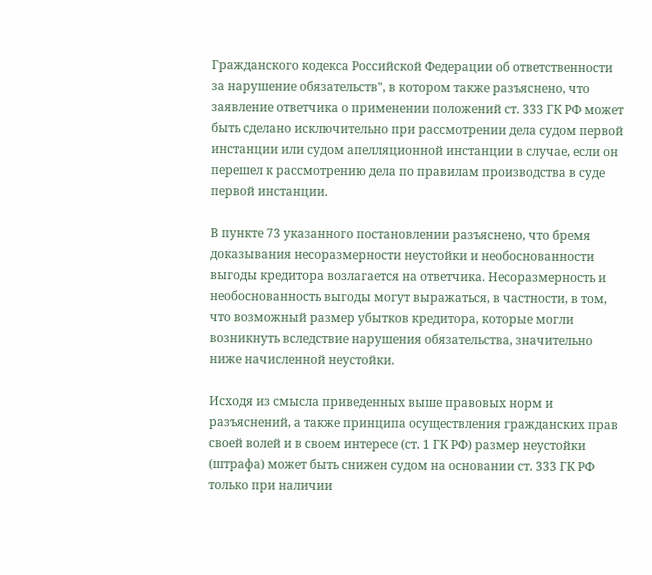Гражданского кодекса Российской Федерации об ответственности за нарушение обязательств", в котором также разъяснено, что заявление ответчика о применении положений ст. 333 ГК РФ может быть сделано исключительно при рассмотрении дела судом первой инстанции или судом апелляционной инстанции в случае, если он перешел к рассмотрению дела по правилам производства в суде первой инстанции.

В пункте 73 указанного постановлении разъяснено, что бремя доказывания несоразмерности неустойки и необоснованности выгоды кредитора возлагается на ответчика. Несоразмерность и необоснованность выгоды могут выражаться, в частности, в том, что возможный размер убытков кредитора, которые могли возникнуть вследствие нарушения обязательства, значительно ниже начисленной неустойки.

Исходя из смысла приведенных выше правовых норм и разъяснений, а также принципа осуществления гражданских прав своей волей и в своем интересе (ст. 1 ГК РФ) размер неустойки (штрафа) может быть снижен судом на основании ст. 333 ГК РФ только при наличии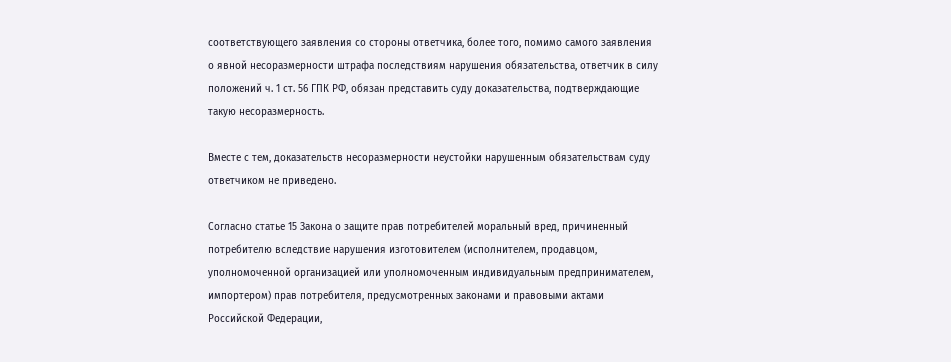соответствующего заявления со стороны ответчика, более того, помимо самого заявления о явной несоразмерности штрафа последствиям нарушения обязательства, ответчик в силу положений ч. 1 ст. 56 ГПК РФ, обязан представить суду доказательства, подтверждающие такую несоразмерность.

Вместе с тем, доказательств несоразмерности неустойки нарушенным обязательствам суду ответчиком не приведено.

Согласно статье 15 Закона о защите прав потребителей моральный вред, причиненный потребителю вследствие нарушения изготовителем (исполнителем, продавцом, уполномоченной организацией или уполномоченным индивидуальным предпринимателем, импортером) прав потребителя, предусмотренных законами и правовыми актами Российской Федерации,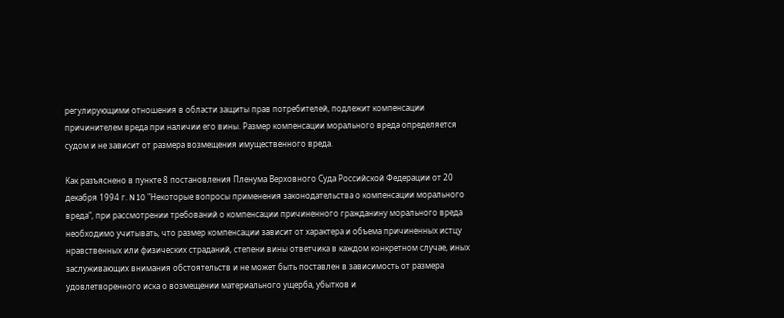регулирующими отношения в области защиты прав потребителей, подлежит компенсации причинителем вреда при наличии его вины. Размер компенсации морального вреда определяется судом и не зависит от размера возмещения имущественного вреда.

Как разъяснено в пункте 8 постановления Пленума Верховного Суда Российской Федерации от 20 декабря 1994 г. N 10 "Некоторые вопросы применения законодательства о компенсации морального вреда", при рассмотрении требований о компенсации причиненного гражданину морального вреда необходимо учитывать, что размер компенсации зависит от характера и объема причиненных истцу нравственных или физических страданий, степени вины ответчика в каждом конкретном случае, иных заслуживающих внимания обстоятельств и не может быть поставлен в зависимость от размера удовлетворенного иска о возмещении материального ущерба, убытков и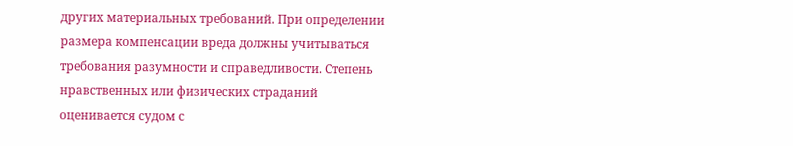других материальных требований. При определении размера компенсации вреда должны учитываться требования разумности и справедливости. Степень нравственных или физических страданий оценивается судом с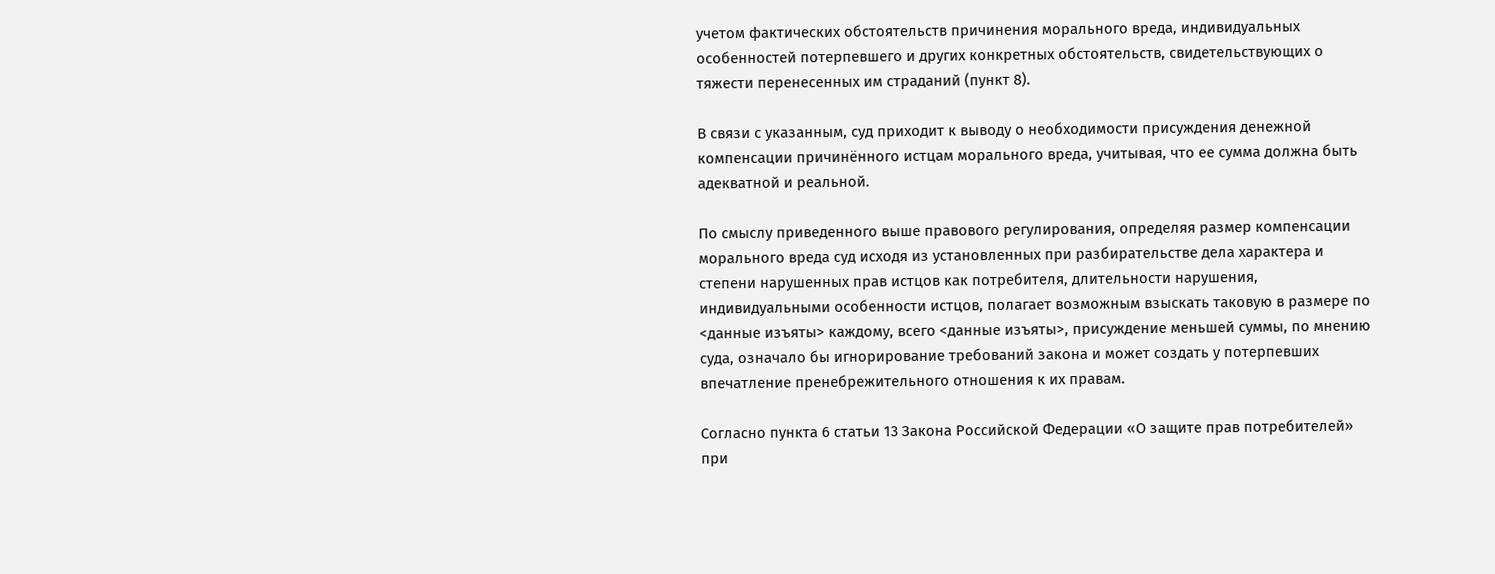учетом фактических обстоятельств причинения морального вреда, индивидуальных особенностей потерпевшего и других конкретных обстоятельств, свидетельствующих о тяжести перенесенных им страданий (пункт 8).

В связи с указанным, суд приходит к выводу о необходимости присуждения денежной компенсации причинённого истцам морального вреда, учитывая, что ее сумма должна быть адекватной и реальной.

По смыслу приведенного выше правового регулирования, определяя размер компенсации морального вреда суд исходя из установленных при разбирательстве дела характера и степени нарушенных прав истцов как потребителя, длительности нарушения, индивидуальными особенности истцов, полагает возможным взыскать таковую в размере по <данные изъяты> каждому, всего <данные изъяты>, присуждение меньшей суммы, по мнению суда, означало бы игнорирование требований закона и может создать у потерпевших впечатление пренебрежительного отношения к их правам.

Согласно пункта 6 статьи 13 Закона Российской Федерации «О защите прав потребителей» при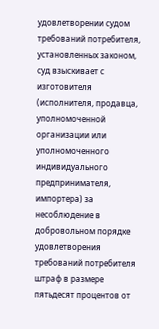удовлетворении судом требований потребителя, установленных законом, суд взыскивает с изготовителя (исполнителя, продавца, уполномоченной организации или уполномоченного индивидуального предпринимателя, импортера) за несоблюдение в добровольном порядке удовлетворения требований потребителя штраф в размере пятьдесят процентов от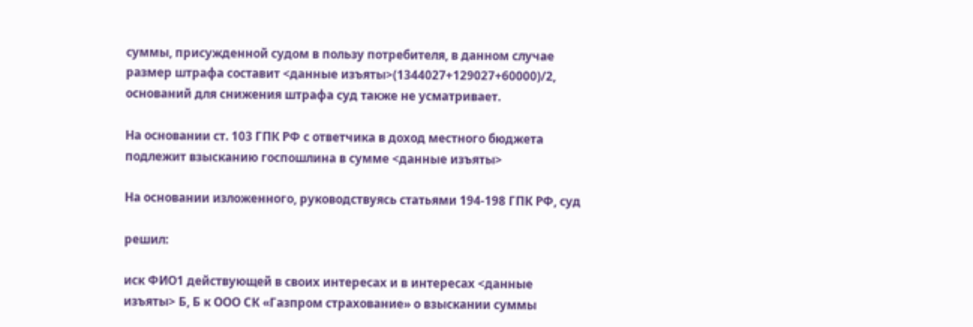суммы, присужденной судом в пользу потребителя, в данном случае размер штрафа составит <данные изъяты>(1344027+129027+60000)/2, оснований для снижения штрафа суд также не усматривает.

На основании ст. 103 ГПК РФ с ответчика в доход местного бюджета подлежит взысканию госпошлина в сумме <данные изъяты>

На основании изложенного, руководствуясь статьями 194-198 ГПК РФ, суд

решил:

иск ФИО1 действующей в своих интересах и в интересах <данные изъяты> Б, Б к ООО СК «Газпром страхование» о взыскании суммы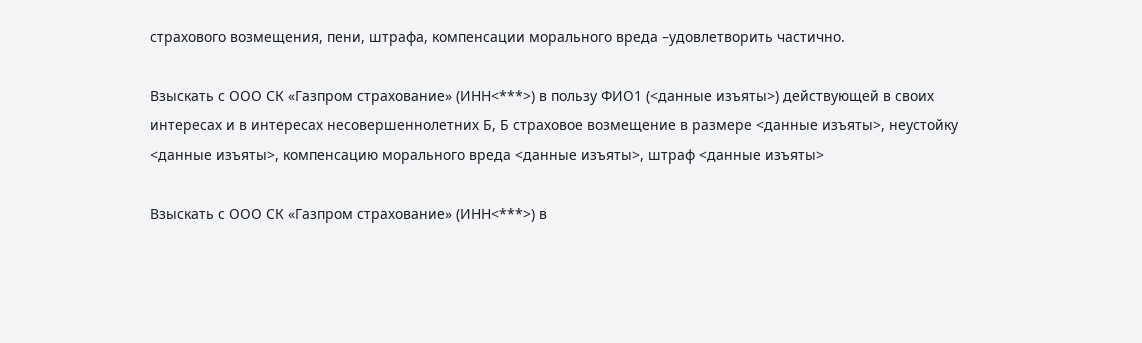страхового возмещения, пени, штрафа, компенсации морального вреда –удовлетворить частично.

Взыскать с ООО СК «Газпром страхование» (ИНН<***>) в пользу ФИО1 (<данные изъяты>) действующей в своих интересах и в интересах несовершеннолетних Б, Б страховое возмещение в размере <данные изъяты>, неустойку <данные изъяты>, компенсацию морального вреда <данные изъяты>, штраф <данные изъяты>

Взыскать с ООО СК «Газпром страхование» (ИНН<***>) в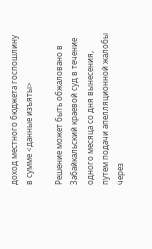доход местного бюджета госпошлину в сумме <данные изъяты>

Решение может быть обжаловано в Забайкальский краевой суд в течение одного месяца со дня вынесения, путем подачи апелляционной жалобы через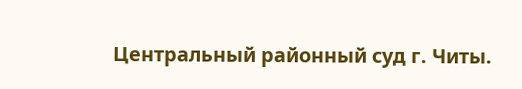Центральный районный суд г. Читы.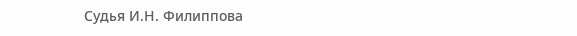Судья И.Н. Филиппова